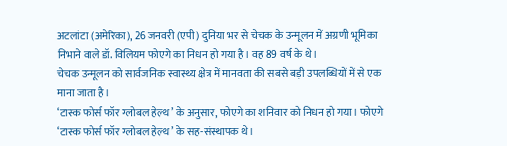अटलांटा (अमेरिका), 26 जनवरी (एपी) दुनिया भर से चेचक के उन्मूलन में अग्रणी भूमिका निभाने वाले डॉ. विलियम फोएगे का निधन हो गया है। वह 89 वर्ष के थे।
चेचक उन्मूलन को सार्वजनिक स्वास्थ्य क्षेत्र में मानवता की सबसे बड़ी उपलब्धियों में से एक माना जाता है।
‘टास्क फोर्स फॉर ग्लोबल हेल्थ’ के अनुसार, फोएगे का शनिवार को निधन हो गया। फोएगे ‘टास्क फोर्स फॉर ग्लोबल हेल्थ’ के सह-संस्थापक थे।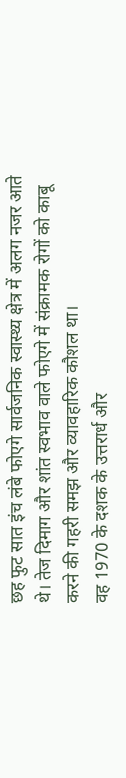छह फुट सात इंच लंबे फोएगे सार्वजनिक स्वास्थ्य क्षेत्र में अलग नजर आते थे। तेज दिमाग और शांत स्वभाव वाले फोएगे में संक्रामक रोगों को काबू करने की गहरी समझ और व्यावहारिक कौशल था।
वह 1970 के दशक के उत्तरार्ध और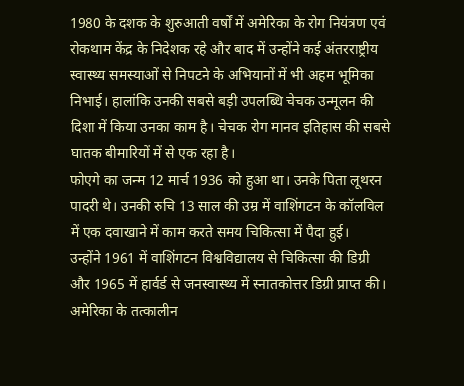1980 के दशक के शुरुआती वर्षों में अमेरिका के रोग नियंत्रण एवं रोकथाम केंद्र के निदेशक रहे और बाद में उन्होंने कई अंतरराष्ट्रीय स्वास्थ्य समस्याओं से निपटने के अभियानों में भी अहम भूमिका निभाई। हालांकि उनकी सबसे बड़ी उपलब्धि चेचक उन्मूलन की दिशा में किया उनका काम है। चेचक रोग मानव इतिहास की सबसे घातक बीमारियों में से एक रहा है।
फोएगे का जन्म 12 मार्च 1936 को हुआ था। उनके पिता लूथरन पादरी थे। उनकी रुचि 13 साल की उम्र में वाशिंगटन के कॉलविल में एक दवाखाने में काम करते समय चिकित्सा में पैदा हुई।
उन्होंने 1961 में वाशिंगटन विश्वविद्यालय से चिकित्सा की डिग्री और 1965 में हार्वर्ड से जनस्वास्थ्य में स्नातकोत्तर डिग्री प्राप्त की।
अमेरिका के तत्कालीन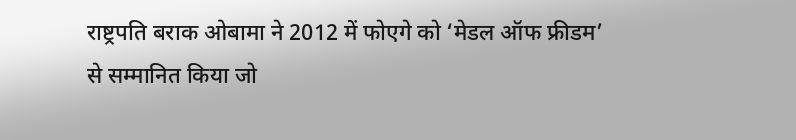राष्ट्रपति बराक ओबामा ने 2012 में फोएगे को ‘मेडल ऑफ फ्रीडम’ से सम्मानित किया जो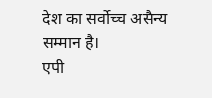देश का सर्वोच्च असैन्य सम्मान है।
एपी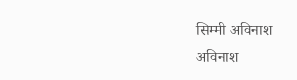सिम्मी अविनाश
अविनाश